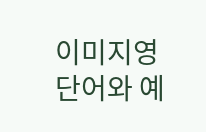이미지영단어와 예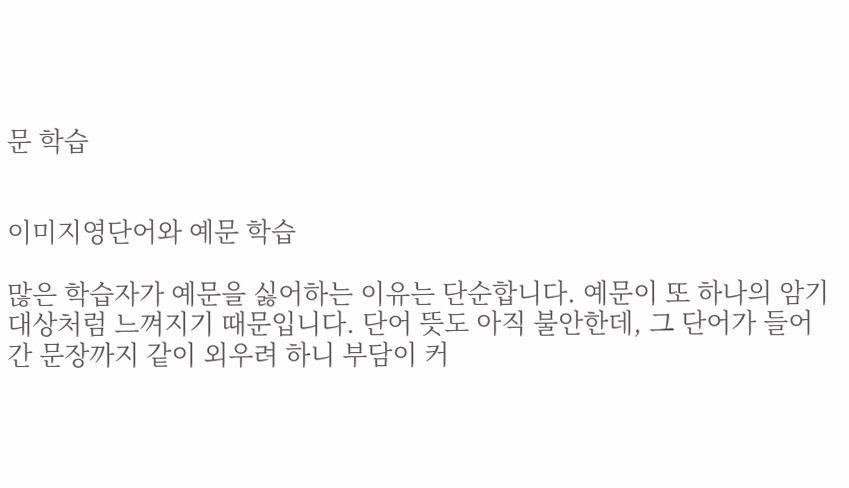문 학습


이미지영단어와 예문 학습

많은 학습자가 예문을 싫어하는 이유는 단순합니다. 예문이 또 하나의 암기 대상처럼 느껴지기 때문입니다. 단어 뜻도 아직 불안한데, 그 단어가 들어간 문장까지 같이 외우려 하니 부담이 커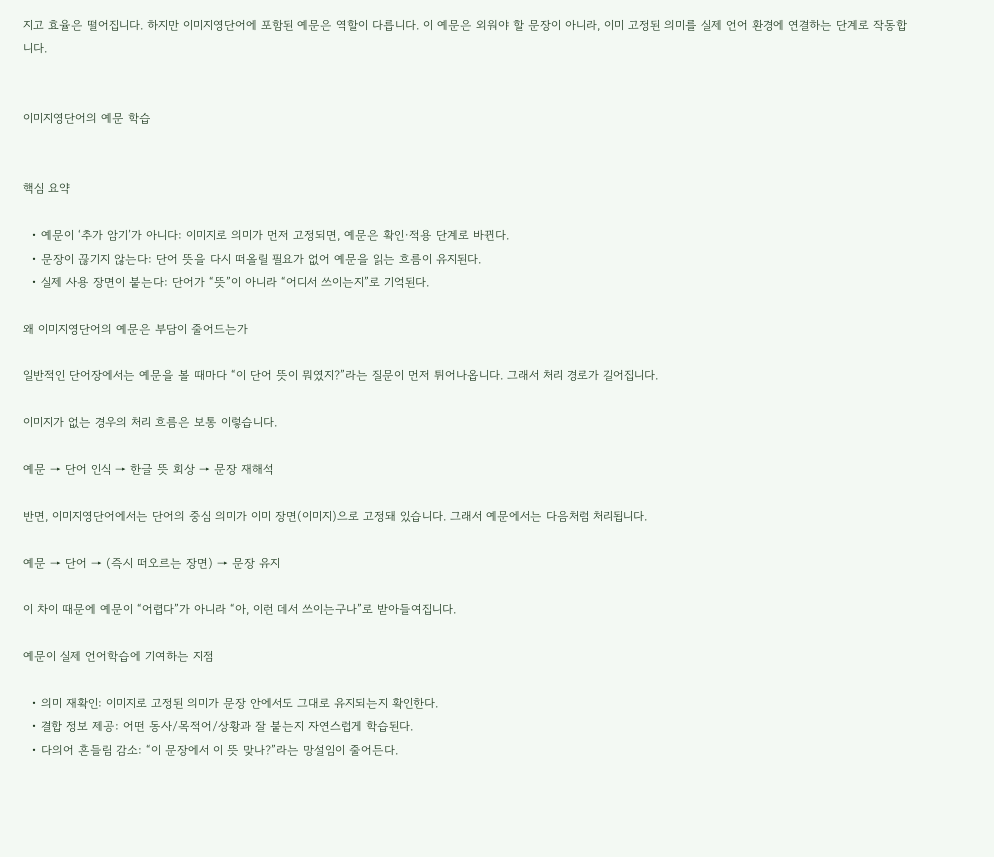지고 효율은 떨어집니다. 하지만 이미지영단어에 포함된 예문은 역할이 다릅니다. 이 예문은 외워야 할 문장이 아니라, 이미 고정된 의미를 실제 언어 환경에 연결하는 단계로 작동합니다.


이미지영단어의 예문 학습


핵심 요약

  • 예문이 ‘추가 암기’가 아니다: 이미지로 의미가 먼저 고정되면, 예문은 확인·적용 단계로 바뀐다.
  • 문장이 끊기지 않는다: 단어 뜻을 다시 떠올릴 필요가 없어 예문을 읽는 흐름이 유지된다.
  • 실제 사용 장면이 붙는다: 단어가 “뜻”이 아니라 “어디서 쓰이는지”로 기억된다.

왜 이미지영단어의 예문은 부담이 줄어드는가

일반적인 단어장에서는 예문을 볼 때마다 “이 단어 뜻이 뭐였지?”라는 질문이 먼저 튀어나옵니다. 그래서 처리 경로가 길어집니다.

이미지가 없는 경우의 처리 흐름은 보통 이렇습니다.

예문 → 단어 인식 → 한글 뜻 회상 → 문장 재해석

반면, 이미지영단어에서는 단어의 중심 의미가 이미 장면(이미지)으로 고정돼 있습니다. 그래서 예문에서는 다음처럼 처리됩니다.

예문 → 단어 → (즉시 떠오르는 장면) → 문장 유지

이 차이 때문에 예문이 “어렵다”가 아니라 “아, 이런 데서 쓰이는구나”로 받아들여집니다.

예문이 실제 언어학습에 기여하는 지점

  • 의미 재확인: 이미지로 고정된 의미가 문장 안에서도 그대로 유지되는지 확인한다.
  • 결합 정보 제공: 어떤 동사/목적어/상황과 잘 붙는지 자연스럽게 학습된다.
  • 다의어 흔들림 감소: “이 문장에서 이 뜻 맞나?”라는 망설임이 줄어든다.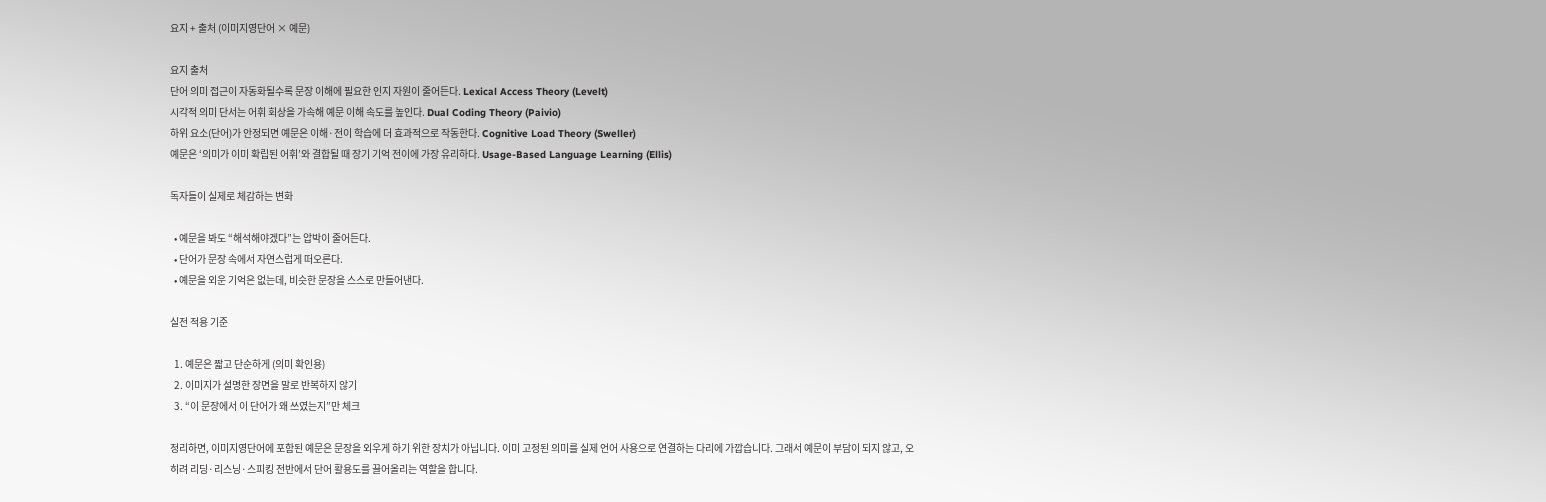요지 + 출처 (이미지영단어 × 예문)

요지 출처
단어 의미 접근이 자동화될수록 문장 이해에 필요한 인지 자원이 줄어든다. Lexical Access Theory (Levelt)
시각적 의미 단서는 어휘 회상을 가속해 예문 이해 속도를 높인다. Dual Coding Theory (Paivio)
하위 요소(단어)가 안정되면 예문은 이해·전이 학습에 더 효과적으로 작동한다. Cognitive Load Theory (Sweller)
예문은 ‘의미가 이미 확립된 어휘’와 결합될 때 장기 기억 전이에 가장 유리하다. Usage-Based Language Learning (Ellis)

독자들이 실제로 체감하는 변화

  • 예문을 봐도 “해석해야겠다”는 압박이 줄어든다.
  • 단어가 문장 속에서 자연스럽게 떠오른다.
  • 예문을 외운 기억은 없는데, 비슷한 문장을 스스로 만들어낸다.

실전 적용 기준

  1. 예문은 짧고 단순하게 (의미 확인용)
  2. 이미지가 설명한 장면을 말로 반복하지 않기
  3. “이 문장에서 이 단어가 왜 쓰였는지”만 체크

정리하면, 이미지영단어에 포함된 예문은 문장을 외우게 하기 위한 장치가 아닙니다. 이미 고정된 의미를 실제 언어 사용으로 연결하는 다리에 가깝습니다. 그래서 예문이 부담이 되지 않고, 오히려 리딩·리스닝·스피킹 전반에서 단어 활용도를 끌어올리는 역할을 합니다.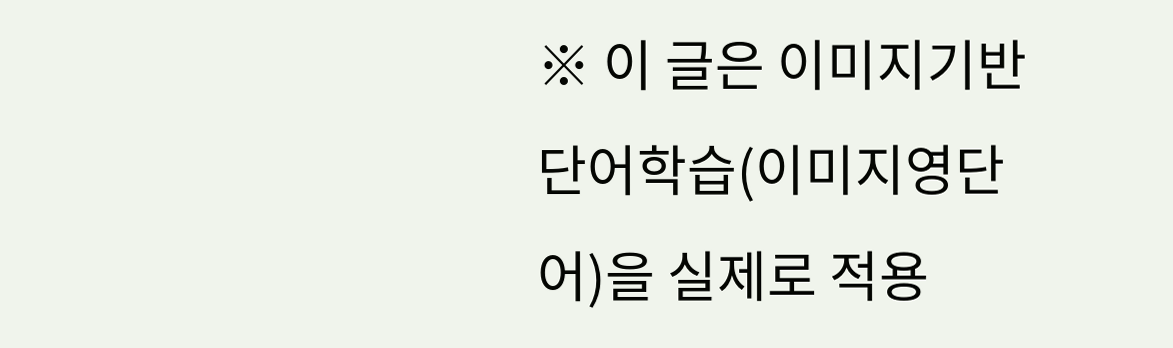※ 이 글은 이미지기반 단어학습(이미지영단어)을 실제로 적용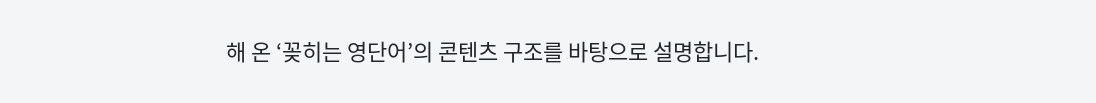해 온 ‘꽂히는 영단어’의 콘텐츠 구조를 바탕으로 설명합니다.